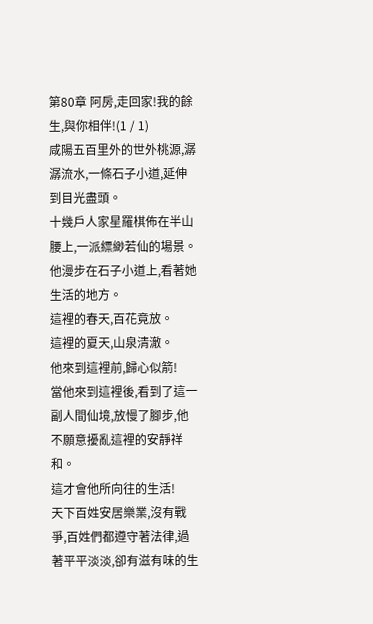第80章 阿房,走回家!我的餘生,與你相伴!(1 / 1)
咸陽五百里外的世外桃源,潺潺流水,一條石子小道,延伸到目光盡頭。
十幾戶人家星羅棋佈在半山腰上,一派縹緲若仙的場景。
他漫步在石子小道上,看著她生活的地方。
這裡的春天,百花竟放。
這裡的夏天,山泉清澈。
他來到這裡前,歸心似箭!
當他來到這裡後,看到了這一副人間仙境,放慢了腳步,他不願意擾亂這裡的安靜祥和。
這才會他所向往的生活!
天下百姓安居樂業,沒有戰爭,百姓們都遵守著法律,過著平平淡淡,卻有滋有味的生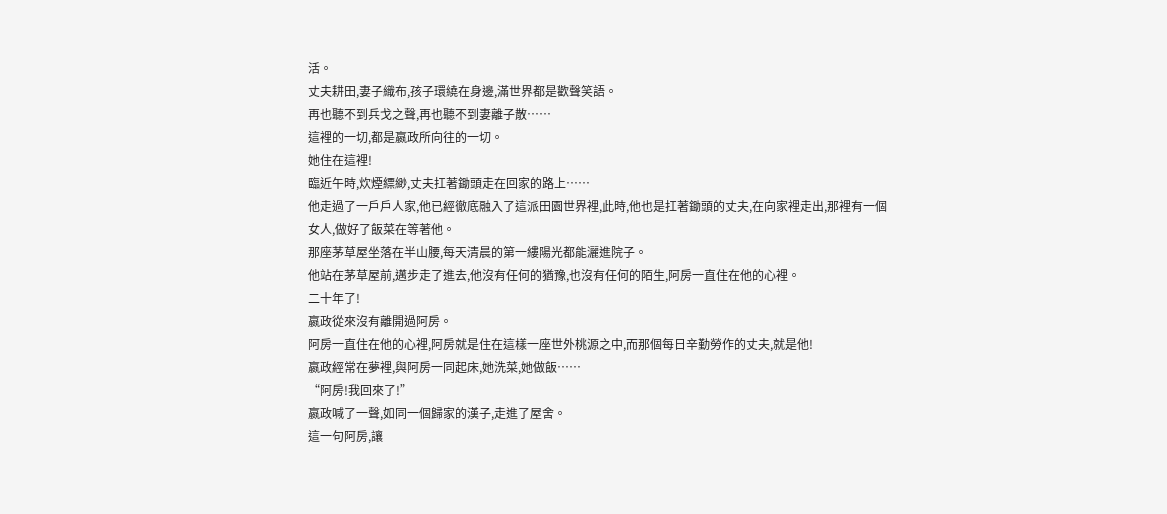活。
丈夫耕田,妻子織布,孩子環繞在身邊,滿世界都是歡聲笑語。
再也聽不到兵戈之聲,再也聽不到妻離子散……
這裡的一切,都是嬴政所向往的一切。
她住在這裡!
臨近午時,炊煙縹緲,丈夫扛著鋤頭走在回家的路上……
他走過了一戶戶人家,他已經徹底融入了這派田園世界裡,此時,他也是扛著鋤頭的丈夫,在向家裡走出,那裡有一個女人,做好了飯菜在等著他。
那座茅草屋坐落在半山腰,每天清晨的第一縷陽光都能灑進院子。
他站在茅草屋前,邁步走了進去,他沒有任何的猶豫,也沒有任何的陌生,阿房一直住在他的心裡。
二十年了!
嬴政從來沒有離開過阿房。
阿房一直住在他的心裡,阿房就是住在這樣一座世外桃源之中,而那個每日辛勤勞作的丈夫,就是他!
嬴政經常在夢裡,與阿房一同起床,她洗菜,她做飯……
“阿房!我回來了!”
嬴政喊了一聲,如同一個歸家的漢子,走進了屋舍。
這一句阿房,讓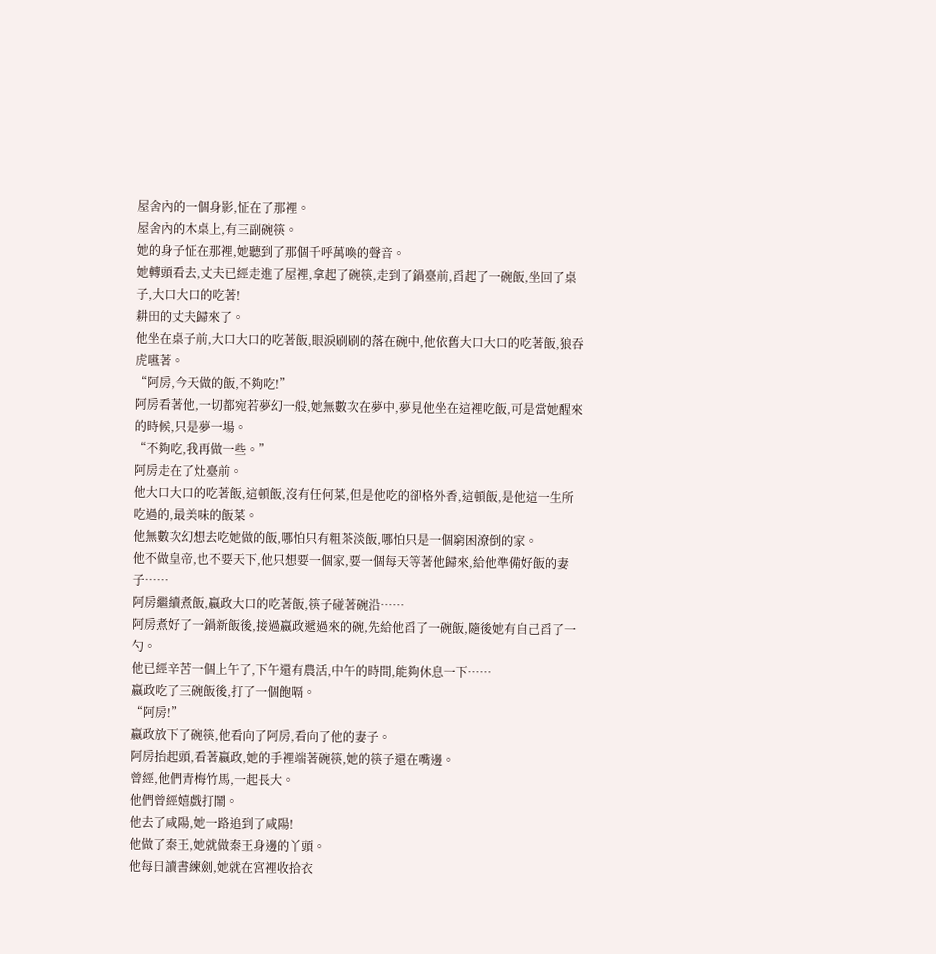屋舍內的一個身影,怔在了那裡。
屋舍內的木桌上,有三副碗筷。
她的身子怔在那裡,她聽到了那個千呼萬喚的聲音。
她轉頭看去,丈夫已經走進了屋裡,拿起了碗筷,走到了鍋臺前,舀起了一碗飯,坐回了桌子,大口大口的吃著!
耕田的丈夫歸來了。
他坐在桌子前,大口大口的吃著飯,眼淚刷刷的落在碗中,他依舊大口大口的吃著飯,狼吞虎嚥著。
“阿房,今天做的飯,不夠吃!”
阿房看著他,一切都宛若夢幻一般,她無數次在夢中,夢見他坐在這裡吃飯,可是當她醒來的時候,只是夢一場。
“不夠吃,我再做一些。”
阿房走在了灶臺前。
他大口大口的吃著飯,這頓飯,沒有任何菜,但是他吃的卻格外香,這頓飯,是他這一生所吃過的,最美味的飯菜。
他無數次幻想去吃她做的飯,哪怕只有粗茶淡飯,哪怕只是一個窮困潦倒的家。
他不做皇帝,也不要天下,他只想要一個家,要一個每天等著他歸來,給他準備好飯的妻子……
阿房繼續煮飯,嬴政大口的吃著飯,筷子碰著碗沿……
阿房煮好了一鍋新飯後,接過嬴政遞過來的碗,先給他舀了一碗飯,隨後她有自己舀了一勺。
他已經辛苦一個上午了,下午還有農活,中午的時間,能夠休息一下……
嬴政吃了三碗飯後,打了一個飽嗝。
“阿房!”
嬴政放下了碗筷,他看向了阿房,看向了他的妻子。
阿房抬起頭,看著嬴政,她的手裡端著碗筷,她的筷子還在嘴邊。
曾經,他們青梅竹馬,一起長大。
他們曾經嬉戲打鬧。
他去了咸陽,她一路追到了咸陽!
他做了秦王,她就做秦王身邊的丫頭。
他每日讀書練劍,她就在宮裡收拾衣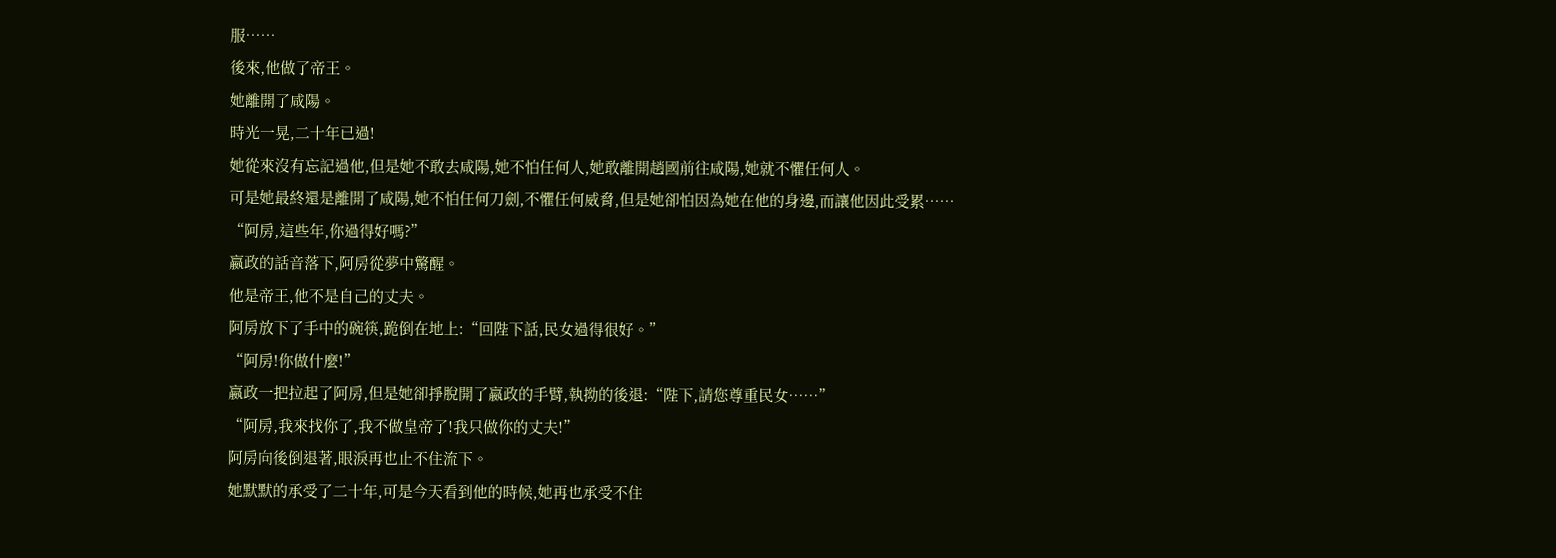服……
後來,他做了帝王。
她離開了咸陽。
時光一晃,二十年已過!
她從來沒有忘記過他,但是她不敢去咸陽,她不怕任何人,她敢離開趙國前往咸陽,她就不懼任何人。
可是她最終還是離開了咸陽,她不怕任何刀劍,不懼任何威脅,但是她卻怕因為她在他的身邊,而讓他因此受累……
“阿房,這些年,你過得好嗎?”
嬴政的話音落下,阿房從夢中驚醒。
他是帝王,他不是自己的丈夫。
阿房放下了手中的碗筷,跪倒在地上:“回陛下話,民女過得很好。”
“阿房!你做什麼!”
嬴政一把拉起了阿房,但是她卻掙脫開了嬴政的手臂,執拗的後退:“陛下,請您尊重民女……”
“阿房,我來找你了,我不做皇帝了!我只做你的丈夫!”
阿房向後倒退著,眼淚再也止不住流下。
她默默的承受了二十年,可是今天看到他的時候,她再也承受不住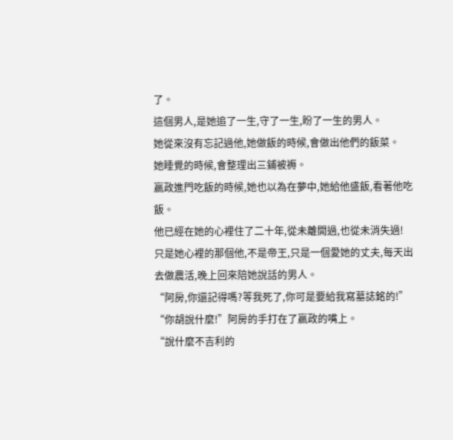了。
這個男人,是她追了一生,守了一生,盼了一生的男人。
她從來沒有忘記過他,她做飯的時候,會做出他們的飯菜。
她睡覺的時候,會整理出三鋪被褥。
嬴政進門吃飯的時候,她也以為在夢中,她給他盛飯,看著他吃飯。
他已經在她的心裡住了二十年,從未離開過,也從未消失過!
只是她心裡的那個他,不是帝王,只是一個愛她的丈夫,每天出去做農活,晚上回來陪她說話的男人。
“阿房,你還記得嗎?等我死了,你可是要給我寫墓誌銘的!”
“你胡說什麼!”阿房的手打在了嬴政的嘴上。
“說什麼不吉利的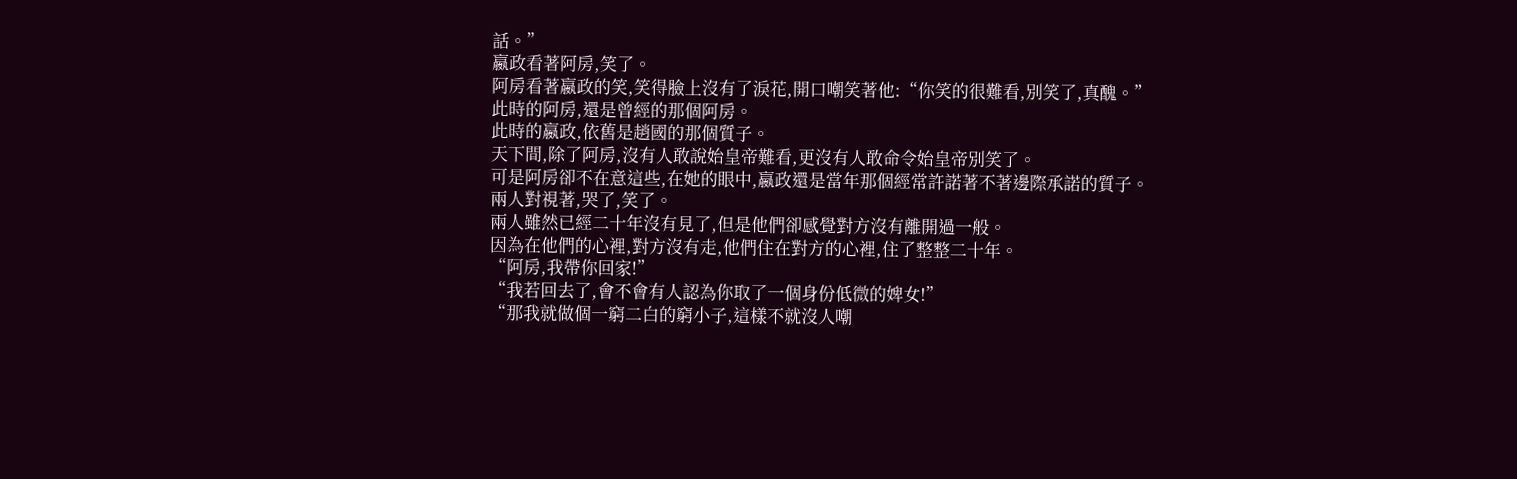話。”
嬴政看著阿房,笑了。
阿房看著嬴政的笑,笑得臉上沒有了淚花,開口嘲笑著他:“你笑的很難看,別笑了,真醜。”
此時的阿房,還是曾經的那個阿房。
此時的嬴政,依舊是趙國的那個質子。
天下間,除了阿房,沒有人敢說始皇帝難看,更沒有人敢命令始皇帝別笑了。
可是阿房卻不在意這些,在她的眼中,嬴政還是當年那個經常許諾著不著邊際承諾的質子。
兩人對視著,哭了,笑了。
兩人雖然已經二十年沒有見了,但是他們卻感覺對方沒有離開過一般。
因為在他們的心裡,對方沒有走,他們住在對方的心裡,住了整整二十年。
“阿房,我帶你回家!”
“我若回去了,會不會有人認為你取了一個身份低微的婢女!”
“那我就做個一窮二白的窮小子,這樣不就沒人嘲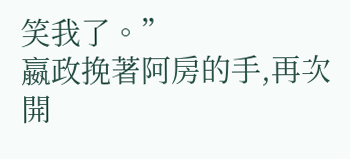笑我了。”
嬴政挽著阿房的手,再次開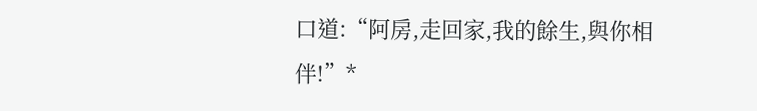口道:“阿房,走回家,我的餘生,與你相伴!”*